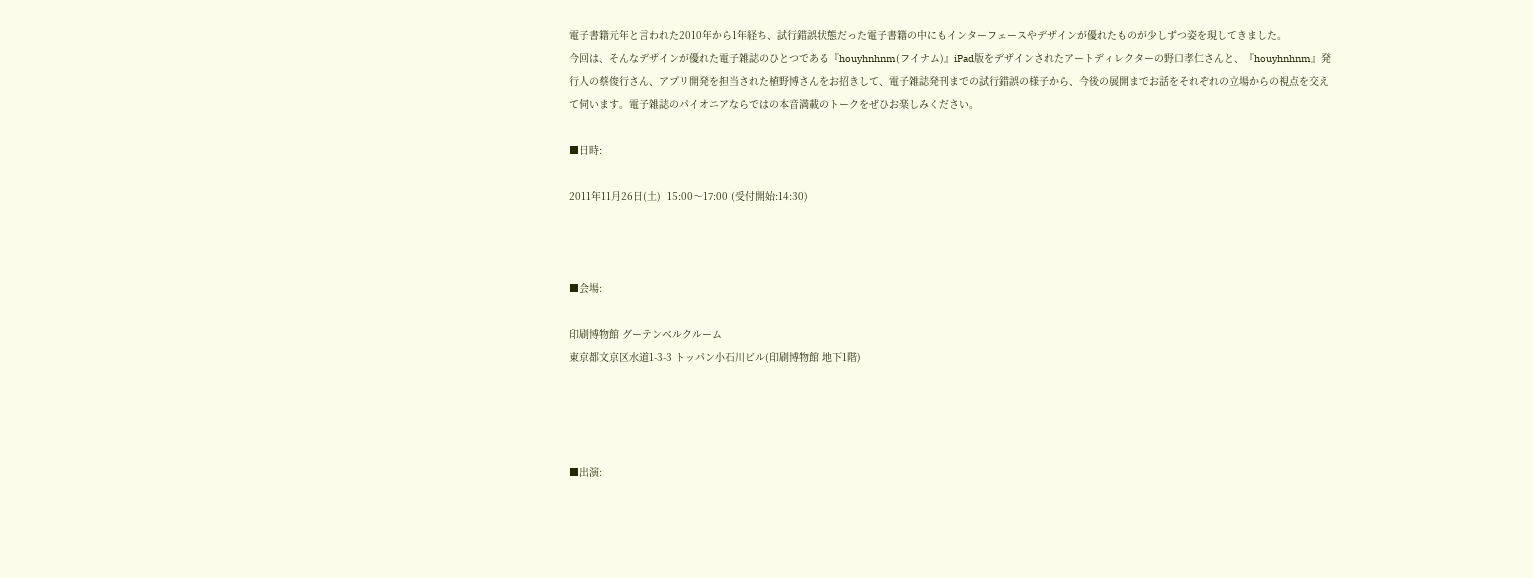電子書籍元年と言われた2010年から1年経ち、試行錯誤状態だった電子書籍の中にもインターフェースやデザインが優れたものが少しずつ姿を現してきました。
今回は、そんなデザインが優れた電子雑誌のひとつである『houyhnhnm(フイナム)』iPad版をデザインされたアートディレクターの野口孝仁さんと、『houyhnhnm』発行人の蔡俊行さん、アプリ開発を担当された植野博さんをお招きして、電子雑誌発刊までの試行錯誤の様子から、今後の展開までお話をそれぞれの立場からの視点を交えて伺います。電子雑誌のパイオニアならではの本音満載のトークをぜひお楽しみください。

■日時:

2011年11月26日(土)  15:00〜17:00 (受付開始:14:30)



■会場:

印刷博物館 グーテンベルクルーム
東京都文京区水道1-3-3 トッパン小石川ビル(印刷博物館 地下1階)




■出演: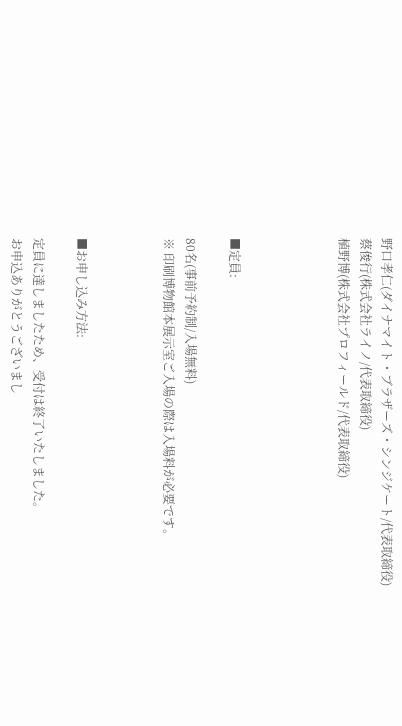野口孝仁(ダイナマイト・ブラザーズ・シンジケート/代表取締役)
蔡俊行(株式会社ライノ/代表取締役)
植野博(株式会社プロフィールド/代表取締役)




■定員:

80名(事前予約制/入場無料)
※ 印刷博物館本展示室ご入場の際は入場料が必要です。



■お申し込み方法:

定員に達しましたため、受付は終了いたしました。
お申込ありがとうございまし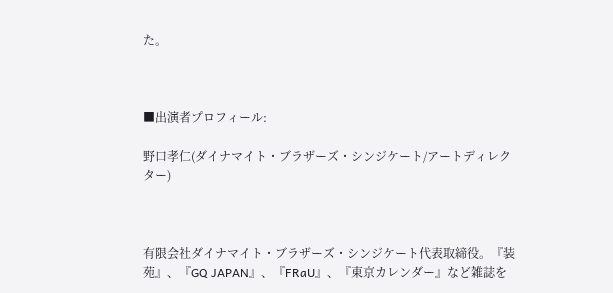た。



■出演者プロフィール:

野口孝仁(ダイナマイト・ブラザーズ・シンジケート/アートディレクター)



有限会社ダイナマイト・ブラザーズ・シンジケート代表取締役。『装苑』、『GQ JAPAN』、『FRaU』、『東京カレンダー』など雑誌を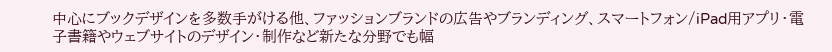中心にブックデザインを多数手がける他、ファッションブランドの広告やブランディング、スマートフォン/iPad用アプリ・電子書籍やウェブサイトのデザイン・制作など新たな分野でも幅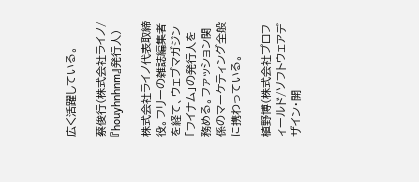広く活躍している。

蔡俊行(株式会社ライノ/『houyhnhnm』発行人)

株式会社ライノ代表取締役。フリーの雑誌編集者を経て、ウェブマガジン「フイナム」の発行人を務める。ファッション関係のマーケティング全般に携わっている。

植野博(株式会社プロフィールド/ソフトウェアデザイン・開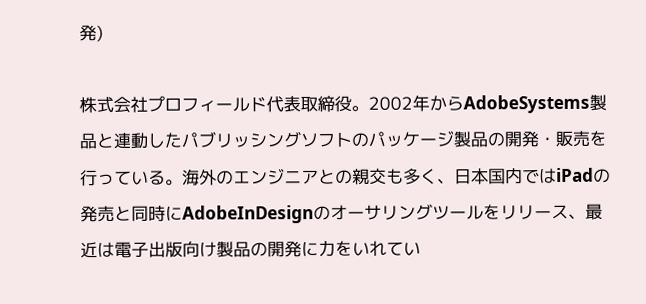発)

株式会社プロフィールド代表取締役。2002年からAdobeSystems製品と連動したパブリッシングソフトのパッケージ製品の開発・販売を行っている。海外のエンジニアとの親交も多く、日本国内ではiPadの発売と同時にAdobeInDesignのオーサリングツールをリリース、最近は電子出版向け製品の開発に力をいれてい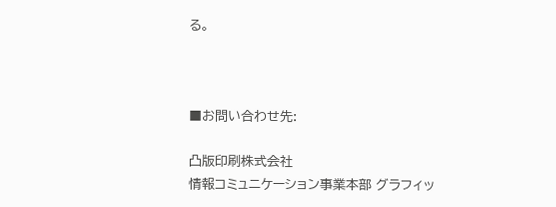る。



■お問い合わせ先:

凸版印刷株式会社
情報コミュニケーション事業本部 グラフィッ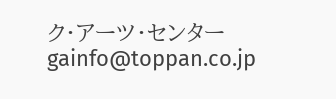ク・アーツ・センター
gainfo@toppan.co.jp